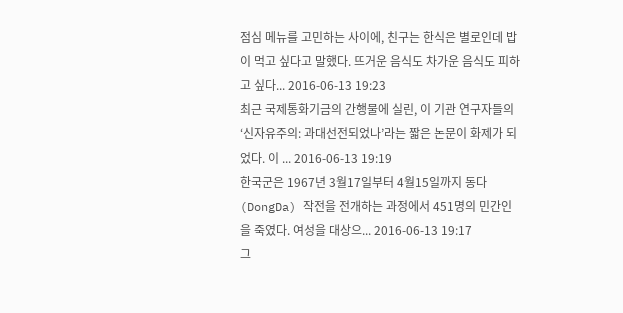점심 메뉴를 고민하는 사이에, 친구는 한식은 별로인데 밥이 먹고 싶다고 말했다. 뜨거운 음식도 차가운 음식도 피하고 싶다... 2016-06-13 19:23
최근 국제통화기금의 간행물에 실린, 이 기관 연구자들의 ‘신자유주의: 과대선전되었나’라는 짧은 논문이 화제가 되었다. 이 ... 2016-06-13 19:19
한국군은 1967년 3월17일부터 4월15일까지 동다(DongDa) 작전을 전개하는 과정에서 451명의 민간인을 죽였다. 여성을 대상으... 2016-06-13 19:17
그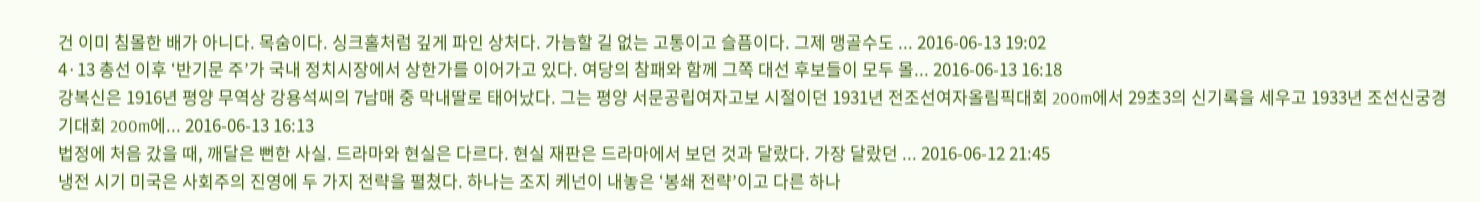건 이미 침몰한 배가 아니다. 목숨이다. 싱크홀처럼 깊게 파인 상처다. 가늠할 길 없는 고통이고 슬픔이다. 그제 맹골수도 ... 2016-06-13 19:02
4·13 총선 이후 ‘반기문 주’가 국내 정치시장에서 상한가를 이어가고 있다. 여당의 참패와 함께 그쪽 대선 후보들이 모두 몰... 2016-06-13 16:18
강복신은 1916년 평양 무역상 강용석씨의 7남매 중 막내딸로 태어났다. 그는 평양 서문공립여자고보 시절이던 1931년 전조선여자올림픽대회 200m에서 29초3의 신기록을 세우고 1933년 조선신궁경기대회 200m에... 2016-06-13 16:13
법정에 처음 갔을 때, 깨달은 뻔한 사실. 드라마와 현실은 다르다. 현실 재판은 드라마에서 보던 것과 달랐다. 가장 달랐던 ... 2016-06-12 21:45
냉전 시기 미국은 사회주의 진영에 두 가지 전략을 펼쳤다. 하나는 조지 케넌이 내놓은 ‘봉쇄 전략’이고 다른 하나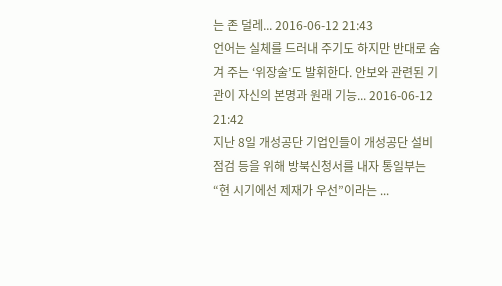는 존 덜레... 2016-06-12 21:43
언어는 실체를 드러내 주기도 하지만 반대로 숨겨 주는 ‘위장술’도 발휘한다. 안보와 관련된 기관이 자신의 본명과 원래 기능... 2016-06-12 21:42
지난 8일 개성공단 기업인들이 개성공단 설비 점검 등을 위해 방북신청서를 내자 통일부는 “현 시기에선 제재가 우선”이라는 ...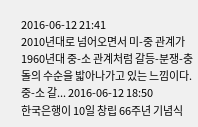2016-06-12 21:41
2010년대로 넘어오면서 미-중 관계가 1960년대 중-소 관계처럼 갈등-분쟁-충돌의 수순을 밟아나가고 있는 느낌이다. 중-소 갈... 2016-06-12 18:50
한국은행이 10일 창립 66주년 기념식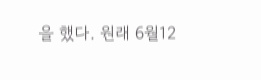을 했다. 원래 6월12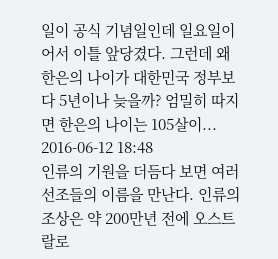일이 공식 기념일인데 일요일이어서 이틀 앞당겼다. 그런데 왜 한은의 나이가 대한민국 정부보다 5년이나 늦을까? 엄밀히 따지면 한은의 나이는 105살이... 2016-06-12 18:48
인류의 기원을 더듬다 보면 여러 선조들의 이름을 만난다. 인류의 조상은 약 200만년 전에 오스트랄로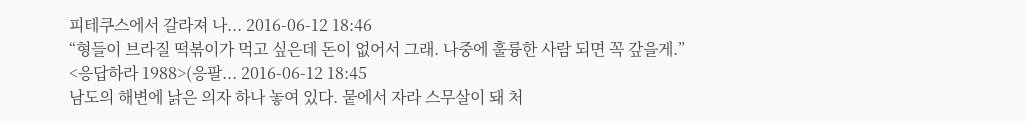피테쿠스에서 갈라져 나... 2016-06-12 18:46
“형들이 브라질 떡볶이가 먹고 싶은데 돈이 없어서 그래. 나중에 훌륭한 사람 되면 꼭 갚을게.” <응답하라 1988>(응팔... 2016-06-12 18:45
남도의 해변에 낡은 의자 하나 놓여 있다. 뭍에서 자라 스무살이 돼 처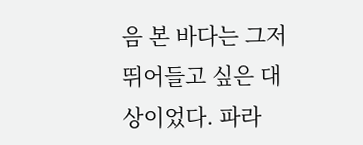음 본 바다는 그저 뛰어들고 싶은 대상이었다. 파라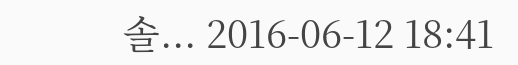솔... 2016-06-12 18:41